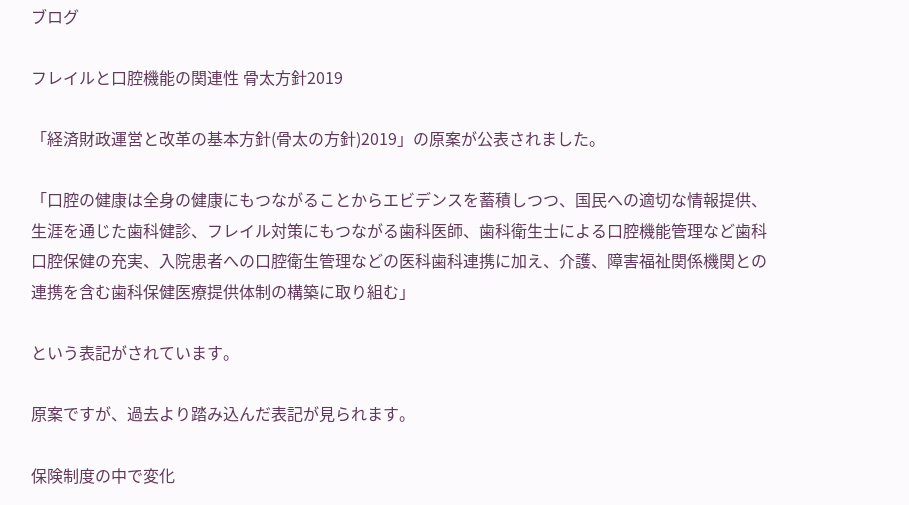ブログ

フレイルと口腔機能の関連性 骨太方針2019

「経済財政運営と改革の基本方針(骨太の方針)2019」の原案が公表されました。

「口腔の健康は全身の健康にもつながることからエビデンスを蓄積しつつ、国民への適切な情報提供、生涯を通じた歯科健診、フレイル対策にもつながる歯科医師、歯科衛生士による口腔機能管理など歯科口腔保健の充実、入院患者への口腔衛生管理などの医科歯科連携に加え、介護、障害福祉関係機関との連携を含む歯科保健医療提供体制の構築に取り組む」

という表記がされています。

原案ですが、過去より踏み込んだ表記が見られます。

保険制度の中で変化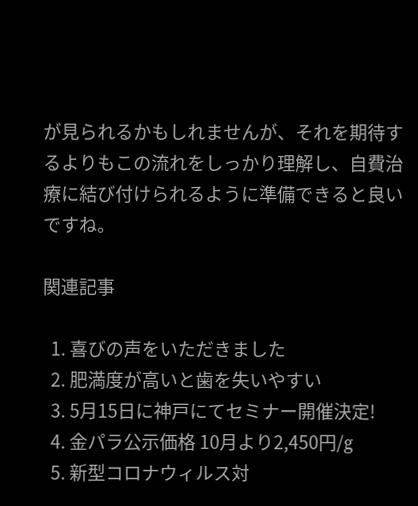が見られるかもしれませんが、それを期待するよりもこの流れをしっかり理解し、自費治療に結び付けられるように準備できると良いですね。

関連記事

  1. 喜びの声をいただきました
  2. 肥満度が高いと歯を失いやすい
  3. 5月15日に神戸にてセミナー開催決定!
  4. 金パラ公示価格 10月より2,450円/g
  5. 新型コロナウィルス対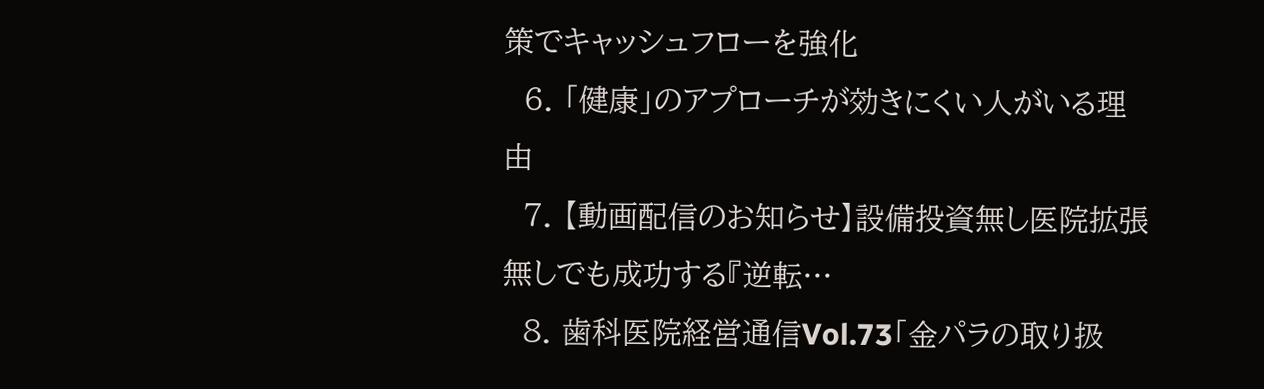策でキャッシュフローを強化
  6. 「健康」のアプローチが効きにくい人がいる理由
  7. 【動画配信のお知らせ】設備投資無し医院拡張無しでも成功する『逆転…
  8. 歯科医院経営通信Vol.73「金パラの取り扱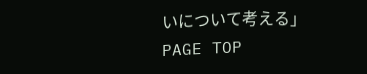いについて考える」
PAGE TOP